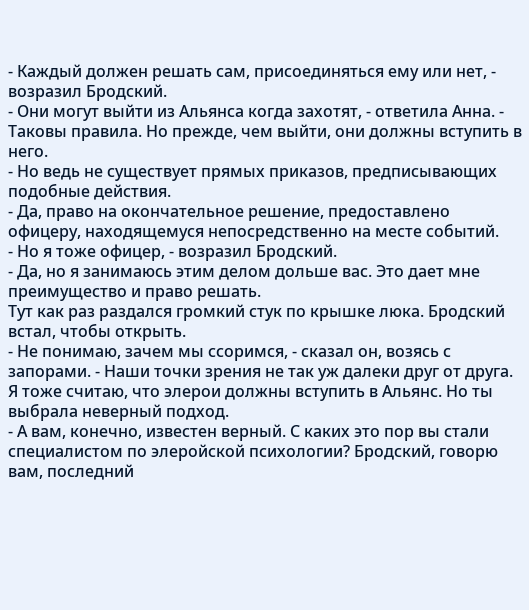- Каждый должен решать сам, присоединяться ему или нет, - возразил Бродский.
- Они могут выйти из Альянса когда захотят, - ответила Анна. - Таковы правила. Но прежде, чем выйти, они должны вступить в него.
- Но ведь не существует прямых приказов, предписывающих подобные действия.
- Да, право на окончательное решение, предоставлено офицеру, находящемуся непосредственно на месте событий.
- Но я тоже офицер, - возразил Бродский.
- Да, но я занимаюсь этим делом дольше вас. Это дает мне преимущество и право решать.
Тут как раз раздался громкий стук по крышке люка. Бродский встал, чтобы открыть.
- Не понимаю, зачем мы ссоримся, - сказал он, возясь с запорами. - Наши точки зрения не так уж далеки друг от друга. Я тоже считаю, что элерои должны вступить в Альянс. Но ты выбрала неверный подход.
- А вам, конечно, известен верный. С каких это пор вы стали специалистом по элеройской психологии? Бродский, говорю вам, последний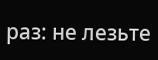раз: не лезьте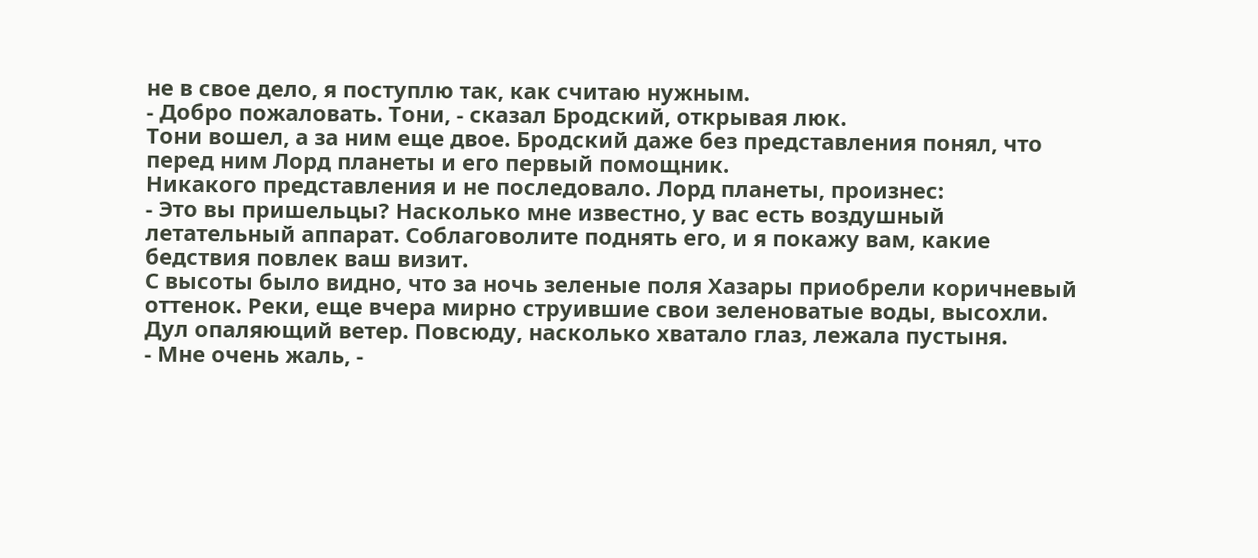не в свое дело, я поступлю так, как считаю нужным.
- Добро пожаловать. Тони, - сказал Бродский, открывая люк.
Тони вошел, а за ним еще двое. Бродский даже без представления понял, что перед ним Лорд планеты и его первый помощник.
Никакого представления и не последовало. Лорд планеты, произнес:
- Это вы пришельцы? Насколько мне известно, у вас есть воздушный летательный аппарат. Соблаговолите поднять его, и я покажу вам, какие бедствия повлек ваш визит.
С высоты было видно, что за ночь зеленые поля Хазары приобрели коричневый оттенок. Реки, еще вчера мирно струившие свои зеленоватые воды, высохли. Дул опаляющий ветер. Повсюду, насколько хватало глаз, лежала пустыня.
- Мне очень жаль, -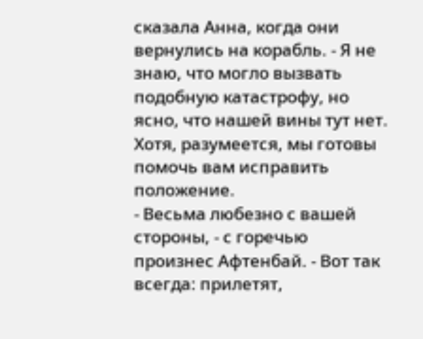сказала Анна, когда они вернулись на корабль. - Я не знаю, что могло вызвать подобную катастрофу, но ясно, что нашей вины тут нет. Хотя, разумеется, мы готовы помочь вам исправить положение.
- Весьма любезно с вашей стороны, - с горечью произнес Афтенбай. - Вот так всегда: прилетят,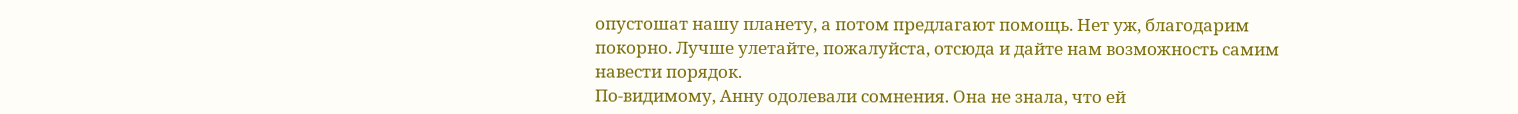опустошат нашу планету, а потом предлагают помощь. Нет уж, благодарим покорно. Лучше улетайте, пожалуйста, отсюда и дайте нам возможность самим навести порядок.
По-видимому, Анну одолевали сомнения. Она не знала, что ей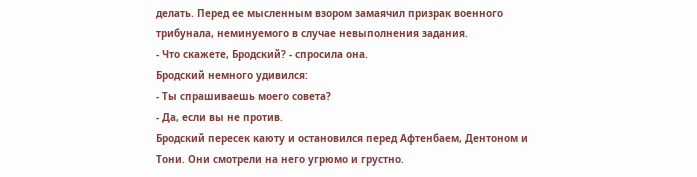делать. Перед ее мысленным взором замаячил призрак военного трибунала, неминуемого в случае невыполнения задания.
- Что скажете, Бродский? - спросила она.
Бродский немного удивился:
- Ты спрашиваешь моего совета?
- Да, если вы не против.
Бродский пересек каюту и остановился перед Афтенбаем, Дентоном и Тони. Они смотрели на него угрюмо и грустно.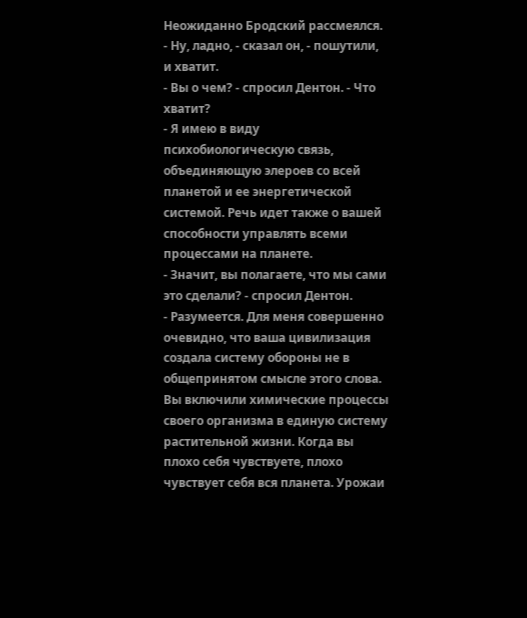Неожиданно Бродский рассмеялся.
- Ну, ладно, - сказал он, - пошутили, и хватит.
- Вы о чем? - спросил Дентон. - Что хватит?
- Я имею в виду психобиологическую связь, объединяющую элероев со всей планетой и ее энергетической системой. Речь идет также о вашей способности управлять всеми процессами на планете.
- Значит, вы полагаете, что мы сами это сделали? - спросил Дентон.
- Разумеется. Для меня совершенно очевидно, что ваша цивилизация создала систему обороны не в общепринятом смысле этого слова. Вы включили химические процессы своего организма в единую систему растительной жизни. Когда вы плохо себя чувствуете, плохо чувствует себя вся планета. Урожаи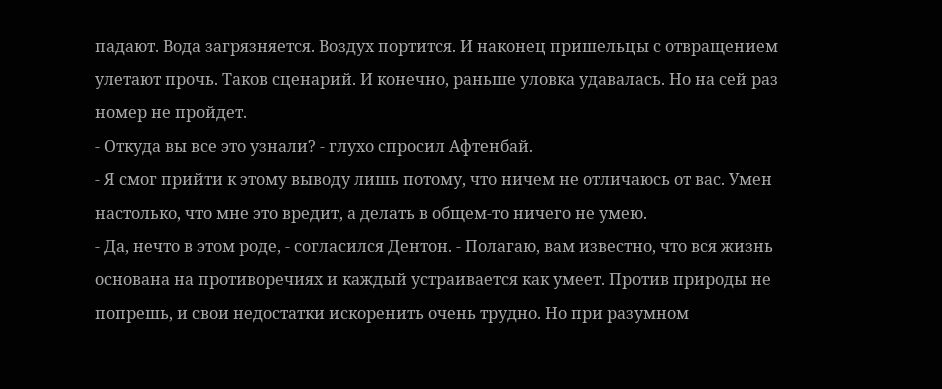падают. Вода загрязняется. Воздух портится. И наконец пришельцы с отвращением улетают прочь. Таков сценарий. И конечно, раньше уловка удавалась. Но на сей раз номер не пройдет.
- Откуда вы все это узнали? - глухо спросил Афтенбай.
- Я смог прийти к этому выводу лишь потому, что ничем не отличаюсь от вас. Умен настолько, что мне это вредит, а делать в общем-то ничего не умею.
- Да, нечто в этом роде, - согласился Дентон. - Полагаю, вам известно, что вся жизнь основана на противоречиях и каждый устраивается как умеет. Против природы не попрешь, и свои недостатки искоренить очень трудно. Но при разумном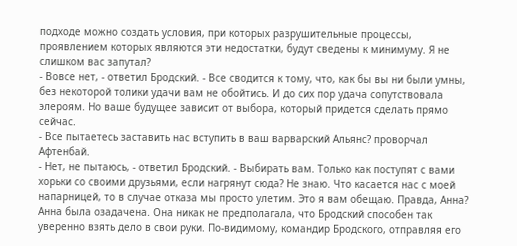подходе можно создать условия, при которых разрушительные процессы, проявлением которых являются эти недостатки, будут сведены к минимуму. Я не слишком вас запутал?
- Вовсе нет, - ответил Бродский. - Все сводится к тому, что, как бы вы ни были умны, без некоторой толики удачи вам не обойтись. И до сих пор удача сопутствовала элероям. Но ваше будущее зависит от выбора, который придется сделать прямо сейчас.
- Все пытаетесь заставить нас вступить в ваш варварский Альянс? проворчал Афтенбай.
- Нет, не пытаюсь, - ответил Бродский. - Выбирать вам. Только как поступят с вами хорьки со своими друзьями, если нагрянут сюда? Не знаю. Что касается нас с моей напарницей, то в случае отказа мы просто улетим. Это я вам обещаю. Правда, Анна?
Анна была озадачена. Она никак не предполагала, что Бродский способен так уверенно взять дело в свои руки. По-видимому, командир Бродского, отправляя его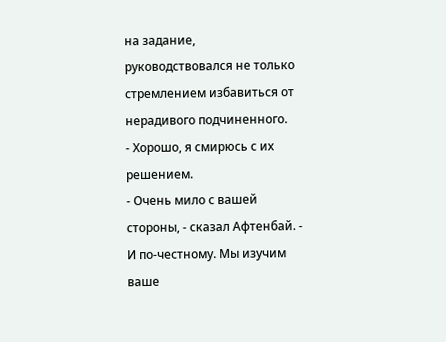на задание, руководствовался не только стремлением избавиться от нерадивого подчиненного.
- Хорошо, я смирюсь с их решением.
- Очень мило с вашей стороны, - сказал Афтенбай. - И по-честному. Мы изучим ваше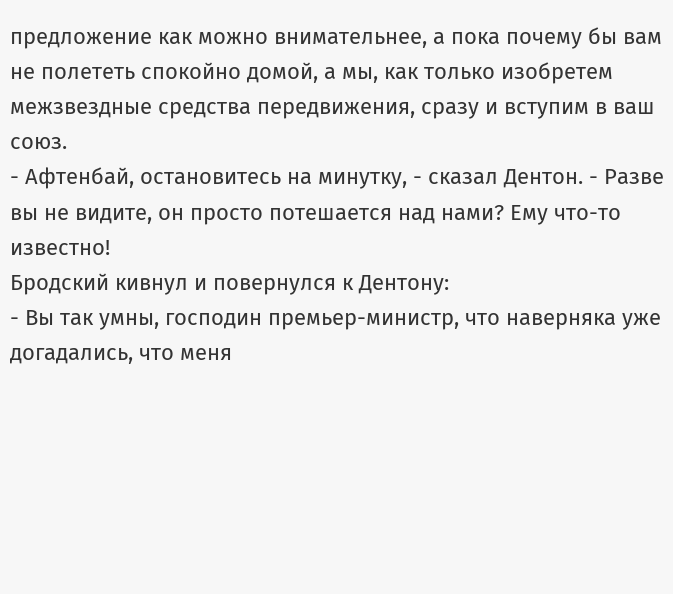предложение как можно внимательнее, а пока почему бы вам не полететь спокойно домой, а мы, как только изобретем межзвездные средства передвижения, сразу и вступим в ваш союз.
- Афтенбай, остановитесь на минутку, - сказал Дентон. - Разве вы не видите, он просто потешается над нами? Ему что-то известно!
Бродский кивнул и повернулся к Дентону:
- Вы так умны, господин премьер-министр, что наверняка уже догадались, что меня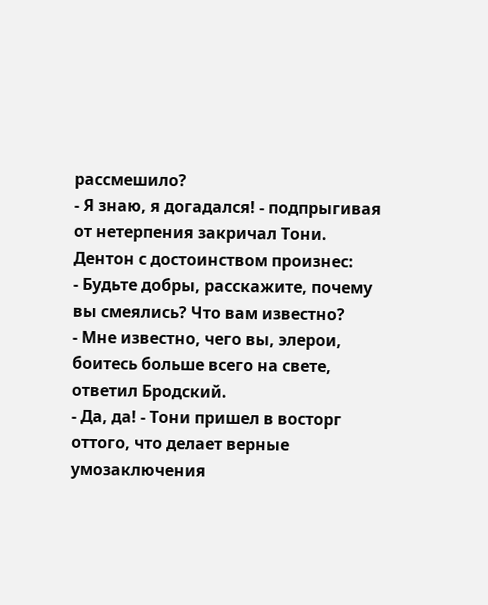рассмешило?
- Я знаю, я догадался! - подпрыгивая от нетерпения закричал Тони.
Дентон с достоинством произнес:
- Будьте добры, расскажите, почему вы смеялись? Что вам известно?
- Мне известно, чего вы, элерои, боитесь больше всего на свете, ответил Бродский.
- Да, да! - Тони пришел в восторг оттого, что делает верные умозаключения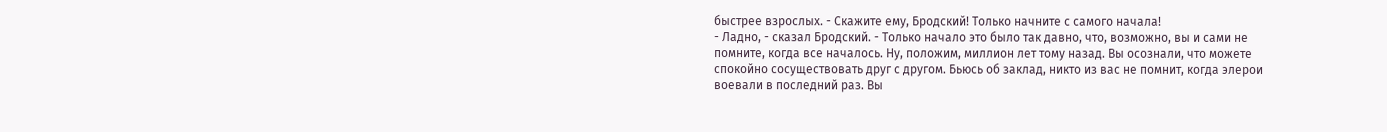быстрее взрослых. - Скажите ему, Бродский! Только начните с самого начала!
- Ладно, - сказал Бродский. - Только начало это было так давно, что, возможно, вы и сами не помните, когда все началось. Ну, положим, миллион лет тому назад. Вы осознали, что можете спокойно сосуществовать друг с другом. Бьюсь об заклад, никто из вас не помнит, когда элерои воевали в последний раз. Вы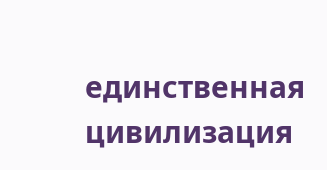единственная цивилизация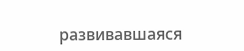развивавшаяся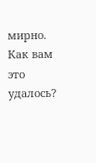мирно. Как вам это удалось?